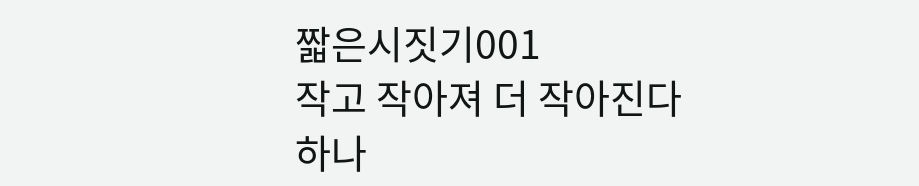짧은시짓기001
작고 작아져 더 작아진다
하나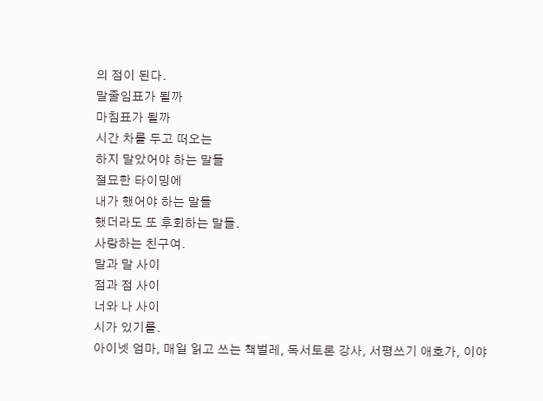의 점이 된다.
말줄임표가 될까
마침표가 될까
시간 차를 두고 떠오는
하지 말았어야 하는 말들
절묘한 타이밍에
내가 했어야 하는 말들
했더라도 또 후회하는 말들.
사랑하는 친구여.
말과 말 사이
점과 점 사이
너와 나 사이
시가 있기를.
아이넷 엄마, 매일 읽고 쓰는 책벌레, 독서토론 강사, 서평쓰기 애호가, 이야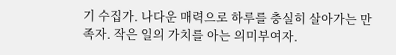기 수집가. 나다운 매력으로 하루를 충실히 살아가는 만족자. 작은 일의 가치를 아는 의미부여자.